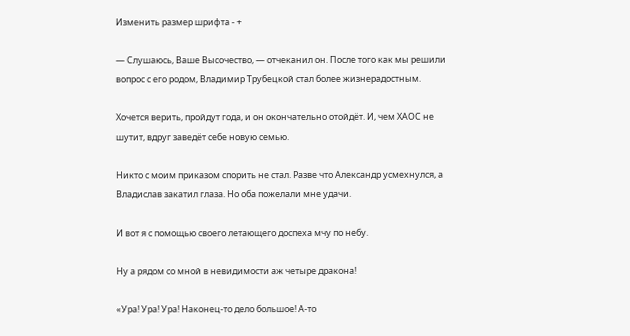Изменить размер шрифта - +

— Слушаюсь, Ваше Высочество, — отчеканил он. После того как мы решили вопрос с его родом, Владимир Трубецкой стал более жизнерадостным.

Хочется верить, пройдут года, и он окончательно отойдёт. И, чем ХАОС не шутит, вдруг заведёт себе новую семью.

Никто с моим приказом спорить не стал. Разве что Александр усмехнулся, а Владислав закатил глаза. Но оба пожелали мне удачи.

И вот я с помощью своего летающего доспеха мчу по небу.

Ну а рядом со мной в невидимости аж четыре дракона!

«Ура! Ура! Ура! Наконец-то дело большое! А-то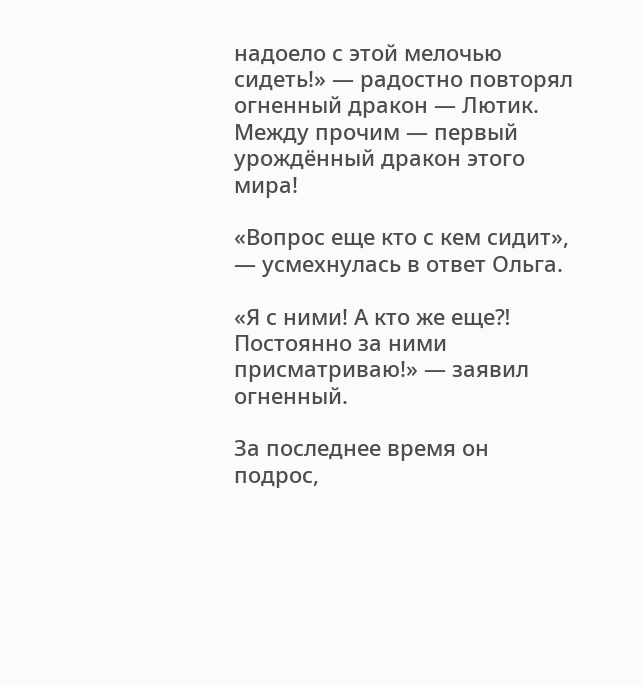надоело с этой мелочью сидеть!» — радостно повторял огненный дракон — Лютик. Между прочим — первый урождённый дракон этого мира!

«Вопрос еще кто с кем сидит», — усмехнулась в ответ Ольга.

«Я с ними! А кто же еще⁈ Постоянно за ними присматриваю!» — заявил огненный.

За последнее время он подрос,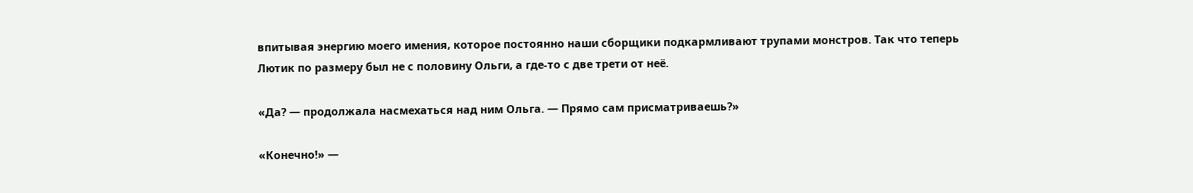впитывая энергию моего имения, которое постоянно наши сборщики подкармливают трупами монстров. Так что теперь Лютик по размеру был не с половину Ольги, а где-то с две трети от неё.

«Да? — продолжала насмехаться над ним Ольга. — Прямо сам присматриваешь?»

«Конечно!» —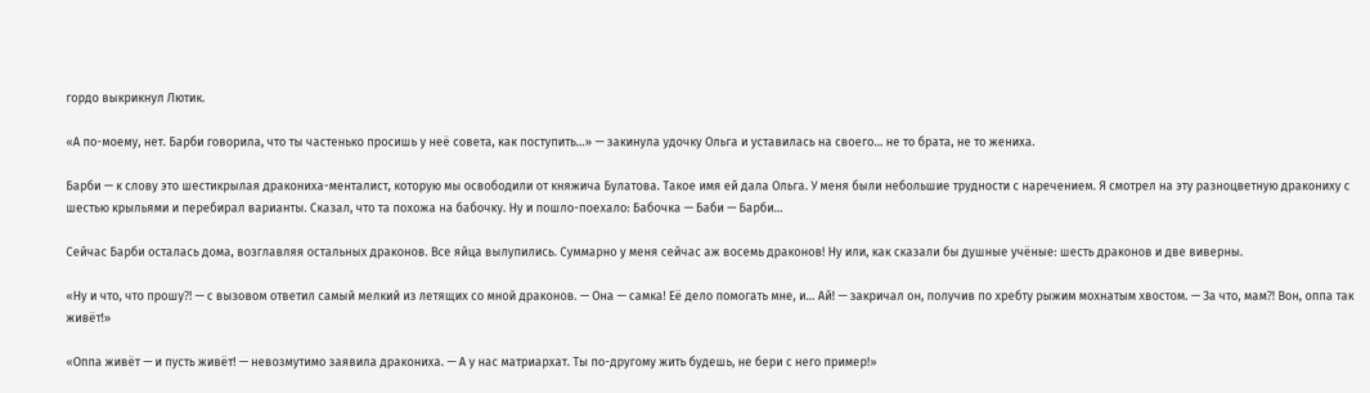гордо выкрикнул Лютик.

«А по-моему, нет. Барби говорила, что ты частенько просишь у неё совета, как поступить…» — закинула удочку Ольга и уставилась на своего… не то брата, не то жениха.

Барби — к слову это шестикрылая дракониха-менталист, которую мы освободили от княжича Булатова. Такое имя ей дала Ольга. У меня были небольшие трудности с наречением. Я смотрел на эту разноцветную дракониху с шестью крыльями и перебирал варианты. Сказал, что та похожа на бабочку. Ну и пошло-поехало: Бабочка — Баби — Барби…

Сейчас Барби осталась дома, возглавляя остальных драконов. Все яйца вылупились. Суммарно у меня сейчас аж восемь драконов! Ну или, как сказали бы душные учёные: шесть драконов и две виверны.

«Ну и что, что прошу⁈ — с вызовом ответил самый мелкий из летящих со мной драконов. — Она — самка! Её дело помогать мне, и… Ай! — закричал он, получив по хребту рыжим мохнатым хвостом. — За что, мам⁈ Вон, оппа так живёт!»

«Оппа живёт — и пусть живёт! — невозмутимо заявила дракониха. — А у нас матриархат. Ты по-другому жить будешь, не бери с него пример!»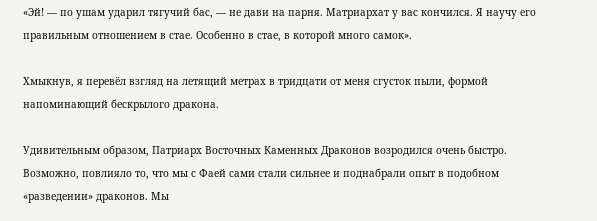«Эй! — по ушам ударил тягучий бас, — не дави на парня. Матриархат у вас кончился. Я научу его правильным отношением в стае. Особенно в стае, в которой много самок».

Хмыкнув, я перевёл взгляд на летящий метрах в тридцати от меня сгусток пыли, формой напоминающий бескрылого дракона.

Удивительным образом, Патриарх Восточных Каменных Драконов возродился очень быстро. Возможно, повлияло то, что мы с Фаей сами стали сильнее и поднабрали опыт в подобном «разведении» драконов. Мы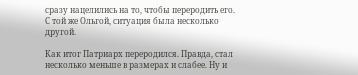сразу нацелились на то, чтобы переродить его. С той же Ольгой, ситуация была несколько другой.

Как итог Патриарх переродился. Правда, стал несколько меньше в размерах и слабее. Ну и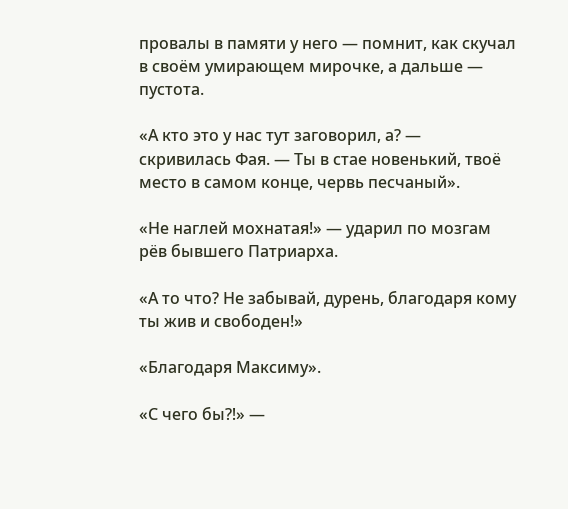провалы в памяти у него — помнит, как скучал в своём умирающем мирочке, а дальше — пустота.

«А кто это у нас тут заговорил, а? — скривилась Фая. — Ты в стае новенький, твоё место в самом конце, червь песчаный».

«Не наглей мохнатая!» — ударил по мозгам рёв бывшего Патриарха.

«А то что? Не забывай, дурень, благодаря кому ты жив и свободен!»

«Благодаря Максиму».

«С чего бы⁈» —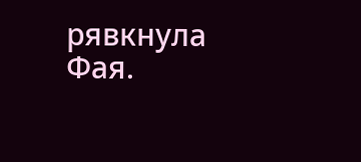рявкнула Фая.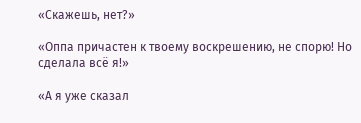«Скажешь, нет?»

«Оппа причастен к твоему воскрешению, не спорю! Но сделала всё я!»

«А я уже сказал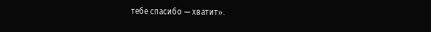тебе спасибо — хватит».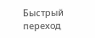Быстрый переход